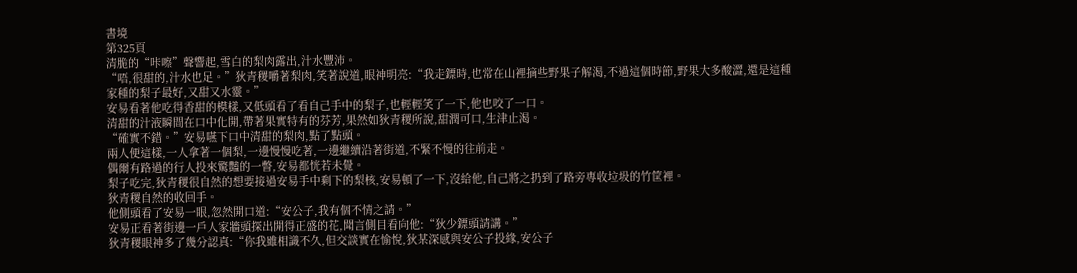書境
第325頁
清脆的“咔嚓”聲響起,雪白的梨肉露出,汁水豐沛。
“唔,很甜的,汁水也足。”狄青稷嚼著梨肉,笑著說道,眼神明亮:“我走鏢時,也常在山裡摘些野果子解渴,不過這個時節,野果大多酸澀,還是這種家種的梨子最好,又甜又水靈。”
安易看著他吃得香甜的模樣,又低頭看了看自己手中的梨子,也輕輕笑了一下,他也咬了一口。
清甜的汁液瞬間在口中化開,帶著果實特有的芬芳,果然如狄青稷所說,甜潤可口,生津止渴。
“確實不錯。”安易嚥下口中清甜的梨肉,點了點頭。
兩人便這樣,一人拿著一個梨,一邊慢慢吃著,一邊繼續沿著街道,不緊不慢的往前走。
偶爾有路過的行人投來驚豔的一瞥,安易都恍若未覺。
梨子吃完,狄青稷很自然的想要接過安易手中剩下的梨核,安易頓了一下,沒給他,自己將之扔到了路旁專收垃圾的竹筐裡。
狄青稷自然的收回手。
他側頭看了安易一眼,忽然開口道:“安公子,我有個不情之請。”
安易正看著街邊一戶人家牆頭探出開得正盛的花,聞言側目看向他:“狄少鏢頭請講。”
狄青稷眼神多了幾分認真:“你我雖相識不久,但交談實在愉悅,狄某深感與安公子投緣,安公子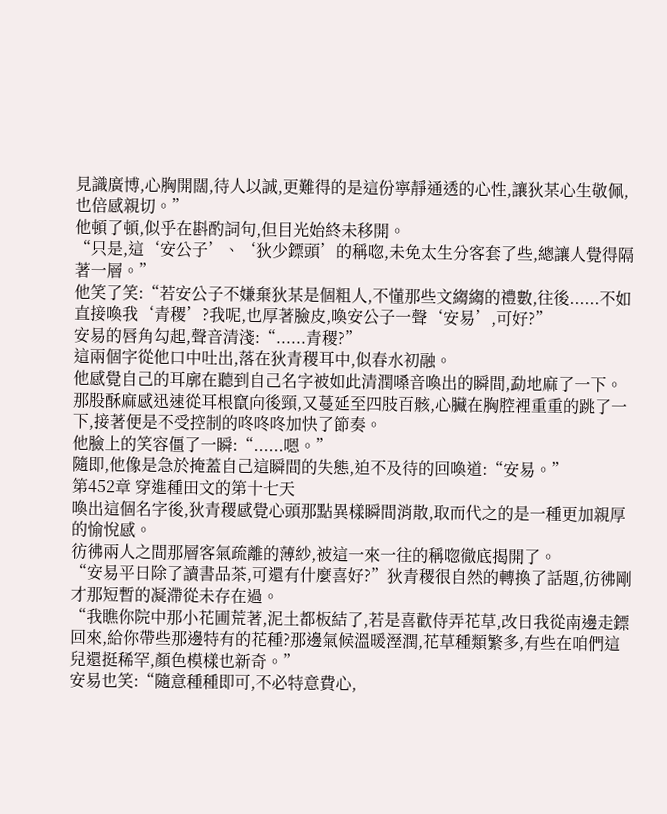見識廣博,心胸開闊,待人以誠,更難得的是這份寧靜通透的心性,讓狄某心生敬佩,也倍感親切。”
他頓了頓,似乎在斟酌詞句,但目光始終未移開。
“只是,這‘安公子’、‘狄少鏢頭’的稱唿,未免太生分客套了些,總讓人覺得隔著一層。”
他笑了笑:“若安公子不嫌棄狄某是個粗人,不懂那些文縐縐的禮數,往後......不如直接喚我‘青稷’?我呢,也厚著臉皮,喚安公子一聲‘安易’,可好?”
安易的唇角勾起,聲音清淺:“......青稷?”
這兩個字從他口中吐出,落在狄青稷耳中,似春水初融。
他感覺自己的耳廓在聽到自己名字被如此清潤嗓音喚出的瞬間,勐地麻了一下。
那股酥麻感迅速從耳根竄向後頸,又蔓延至四肢百骸,心臟在胸腔裡重重的跳了一下,接著便是不受控制的咚咚咚加快了節奏。
他臉上的笑容僵了一瞬:“......嗯。”
隨即,他像是急於掩蓋自己這瞬間的失態,迫不及待的回喚道:“安易。”
第452章 穿進種田文的第十七天
喚出這個名字後,狄青稷感覺心頭那點異樣瞬間消散,取而代之的是一種更加親厚的愉悅感。
彷彿兩人之間那層客氣疏離的薄紗,被這一來一往的稱唿徹底揭開了。
“安易平日除了讀書品茶,可還有什麼喜好?”狄青稷很自然的轉換了話題,彷彿剛才那短暫的凝滯從未存在過。
“我瞧你院中那小花圃荒著,泥土都板結了,若是喜歡侍弄花草,改日我從南邊走鏢回來,給你帶些那邊特有的花種?那邊氣候溫暖溼潤,花草種類繁多,有些在咱們這兒還挺稀罕,顏色模樣也新奇。”
安易也笑:“隨意種種即可,不必特意費心,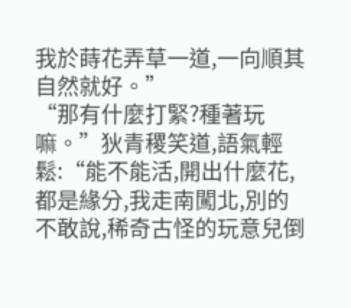我於蒔花弄草一道,一向順其自然就好。”
“那有什麼打緊?種著玩嘛。”狄青稷笑道,語氣輕鬆:“能不能活,開出什麼花,都是緣分,我走南闖北,別的不敢說,稀奇古怪的玩意兒倒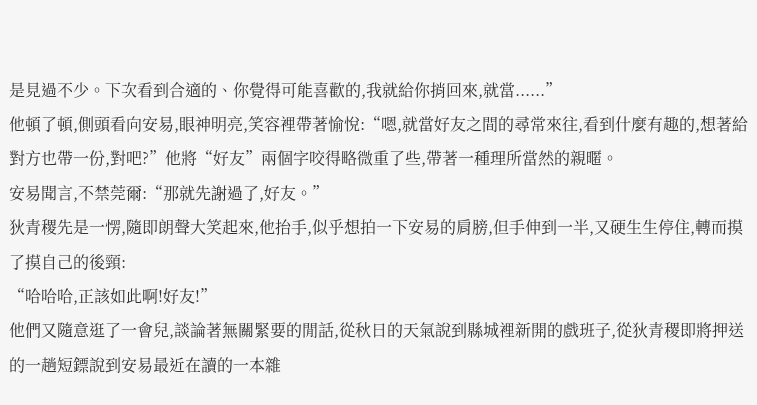是見過不少。下次看到合適的、你覺得可能喜歡的,我就給你捎回來,就當......”
他頓了頓,側頭看向安易,眼神明亮,笑容裡帶著愉悅:“嗯,就當好友之間的尋常來往,看到什麼有趣的,想著給對方也帶一份,對吧?”他將“好友”兩個字咬得略微重了些,帶著一種理所當然的親暱。
安易聞言,不禁莞爾:“那就先謝過了,好友。”
狄青稷先是一愣,隨即朗聲大笑起來,他抬手,似乎想拍一下安易的肩膀,但手伸到一半,又硬生生停住,轉而摸了摸自己的後頸:
“哈哈哈,正該如此啊!好友!”
他們又隨意逛了一會兒,談論著無關緊要的閒話,從秋日的天氣說到縣城裡新開的戲班子,從狄青稷即將押送的一趟短鏢說到安易最近在讀的一本雜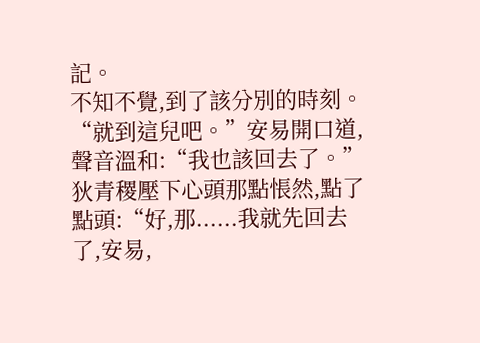記。
不知不覺,到了該分別的時刻。
“就到這兒吧。”安易開口道,聲音溫和:“我也該回去了。”
狄青稷壓下心頭那點悵然,點了點頭:“好,那......我就先回去了,安易,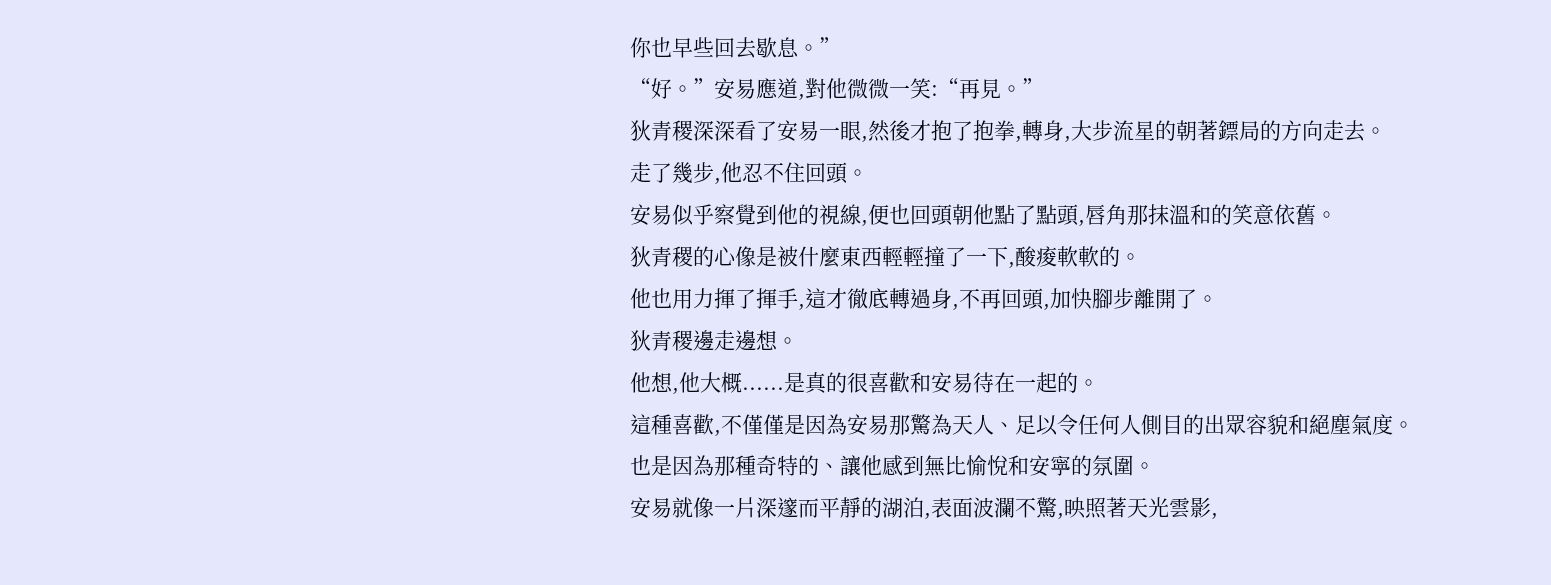你也早些回去歇息。”
“好。”安易應道,對他微微一笑:“再見。”
狄青稷深深看了安易一眼,然後才抱了抱拳,轉身,大步流星的朝著鏢局的方向走去。
走了幾步,他忍不住回頭。
安易似乎察覺到他的視線,便也回頭朝他點了點頭,唇角那抹溫和的笑意依舊。
狄青稷的心像是被什麼東西輕輕撞了一下,酸痠軟軟的。
他也用力揮了揮手,這才徹底轉過身,不再回頭,加快腳步離開了。
狄青稷邊走邊想。
他想,他大概......是真的很喜歡和安易待在一起的。
這種喜歡,不僅僅是因為安易那驚為天人、足以令任何人側目的出眾容貌和絕塵氣度。
也是因為那種奇特的、讓他感到無比愉悅和安寧的氛圍。
安易就像一片深邃而平靜的湖泊,表面波瀾不驚,映照著天光雲影,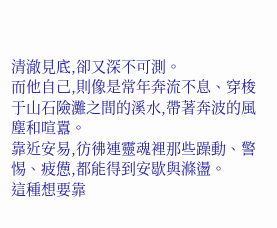清澈見底,卻又深不可測。
而他自己,則像是常年奔流不息、穿梭于山石險灘之間的溪水,帶著奔波的風塵和喧囂。
靠近安易,彷彿連靈魂裡那些躁動、警惕、疲憊,都能得到安歇與滌盪。
這種想要靠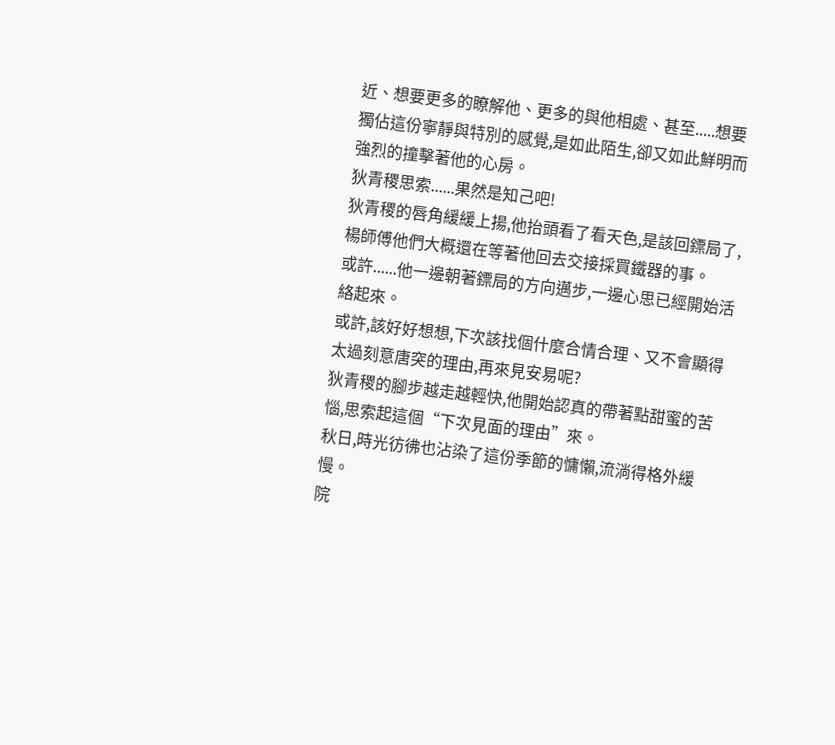近、想要更多的瞭解他、更多的與他相處、甚至.....想要獨佔這份寧靜與特別的感覺,是如此陌生,卻又如此鮮明而強烈的撞擊著他的心房。
狄青稷思索......果然是知己吧!
狄青稷的唇角緩緩上揚,他抬頭看了看天色,是該回鏢局了,楊師傅他們大概還在等著他回去交接採買鐵器的事。
或許......他一邊朝著鏢局的方向邁步,一邊心思已經開始活絡起來。
或許,該好好想想,下次該找個什麼合情合理、又不會顯得太過刻意唐突的理由,再來見安易呢?
狄青稷的腳步越走越輕快,他開始認真的帶著點甜蜜的苦惱,思索起這個“下次見面的理由”來。
秋日,時光彷彿也沾染了這份季節的慵懶,流淌得格外緩慢。
院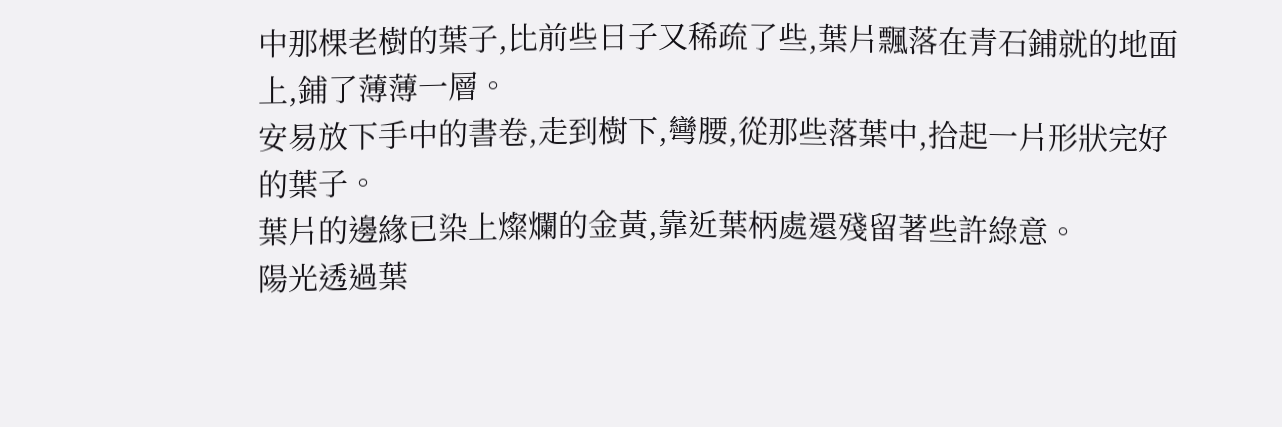中那棵老樹的葉子,比前些日子又稀疏了些,葉片飄落在青石鋪就的地面上,鋪了薄薄一層。
安易放下手中的書卷,走到樹下,彎腰,從那些落葉中,拾起一片形狀完好的葉子。
葉片的邊緣已染上燦爛的金黃,靠近葉柄處還殘留著些許綠意。
陽光透過葉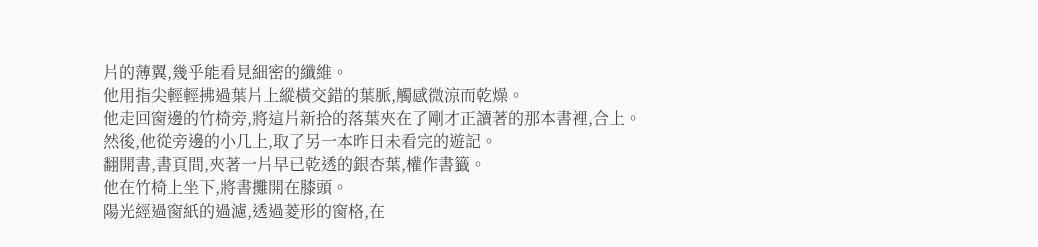片的薄翼,幾乎能看見細密的纖維。
他用指尖輕輕拂過葉片上縱橫交錯的葉脈,觸感微涼而乾燥。
他走回窗邊的竹椅旁,將這片新拾的落葉夾在了剛才正讀著的那本書裡,合上。
然後,他從旁邊的小几上,取了另一本昨日未看完的遊記。
翻開書,書頁間,夾著一片早已乾透的銀杏葉,權作書籤。
他在竹椅上坐下,將書攤開在膝頭。
陽光經過窗紙的過濾,透過菱形的窗格,在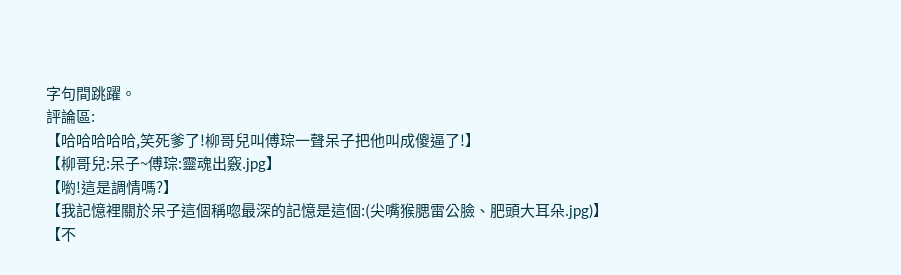字句間跳躍。
評論區:
【哈哈哈哈哈,笑死爹了!柳哥兒叫傅琮一聲呆子把他叫成傻逼了!】
【柳哥兒:呆子~傅琮:靈魂出竅.jpg】
【喲!這是調情嗎?】
【我記憶裡關於呆子這個稱唿最深的記憶是這個:(尖嘴猴腮雷公臉、肥頭大耳朵.jpg)】
【不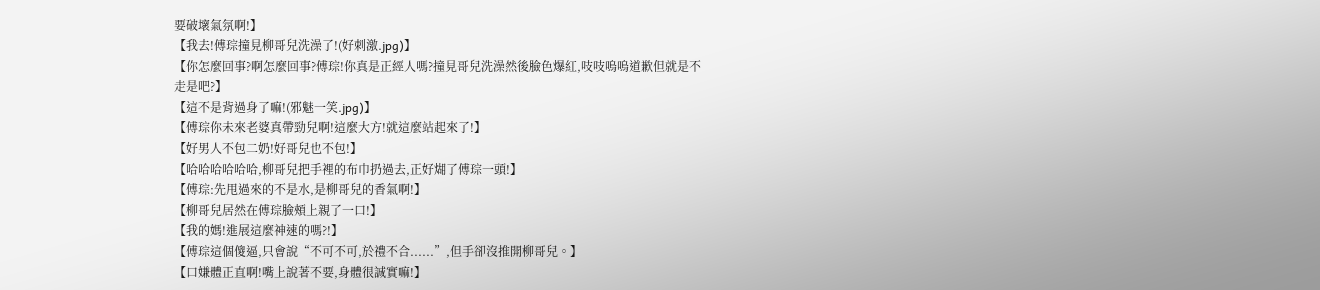要破壞氣氛啊!】
【我去!傅琮撞見柳哥兒洗澡了!(好刺激.jpg)】
【你怎麼回事?啊怎麼回事?傅琮!你真是正經人嗎?撞見哥兒洗澡然後臉色爆紅,吱吱嗚嗚道歉但就是不走是吧?】
【這不是背過身了嘛!(邪魅一笑.jpg)】
【傅琮你未來老婆真帶勁兒啊!這麼大方!就這麼站起來了!】
【好男人不包二奶!好哥兒也不包!】
【哈哈哈哈哈哈,柳哥兒把手裡的布巾扔過去,正好煳了傅琮一頭!】
【傅琮:先甩過來的不是水,是柳哥兒的香氣啊!】
【柳哥兒居然在傅琮臉頰上親了一口!】
【我的媽!進展這麼神速的嗎?!】
【傅琮這個傻逼,只會說“不可不可,於禮不合......”,但手卻沒推開柳哥兒。】
【口嫌體正直啊!嘴上說著不要,身體很誠實嘛!】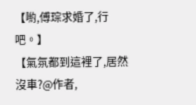【喲,傅琮求婚了,行吧。】
【氣氛都到這裡了,居然沒車?@作者,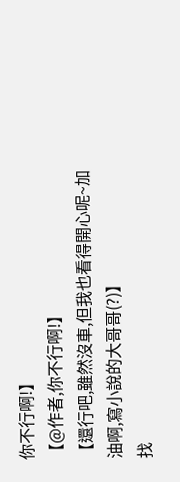你不行啊!】
【@作者,你不行啊!】
【還行吧,雖然沒車,但我也看得開心呢~加油啊,寫小說的大哥哥(?)】
找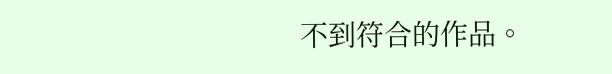不到符合的作品。